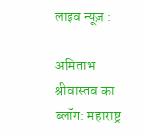लाइव न्यूज़ :

अमिताभ श्रीवास्तव का ब्लॉग: महाराष्ट्र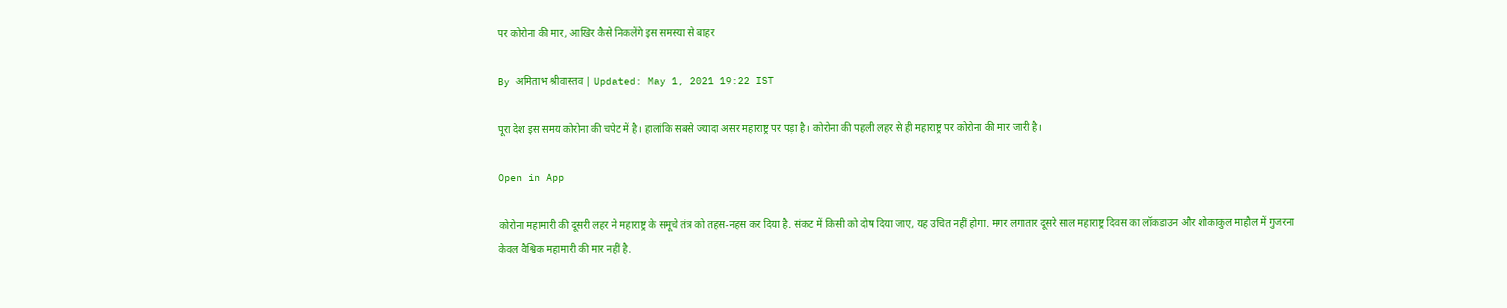पर कोरोना की मार, आखिर कैसे निकलेंगे इस समस्या से बाहर

By अमिताभ श्रीवास्तव | Updated: May 1, 2021 19:22 IST

पूरा देश इस समय कोरोना की चपेट में है। हालांकि सबसे ज्यादा असर महाराष्ट्र पर पड़ा है। कोरोना की पहली लहर से ही महाराष्ट्र पर कोरोना की मार जारी है।

Open in App

कोरोना महामारी की दूसरी लहर ने महाराष्ट्र के समूचे तंत्र को तहस-नहस कर दिया है. संकट में किसी को दोष दिया जाए, यह उचित नहीं होगा. मगर लगातार दूसरे साल महाराष्ट्र दिवस का लॉकडाउन और शोकाकुल माहौल में गुजरना केवल वैश्विक महामारी की मार नहीं है.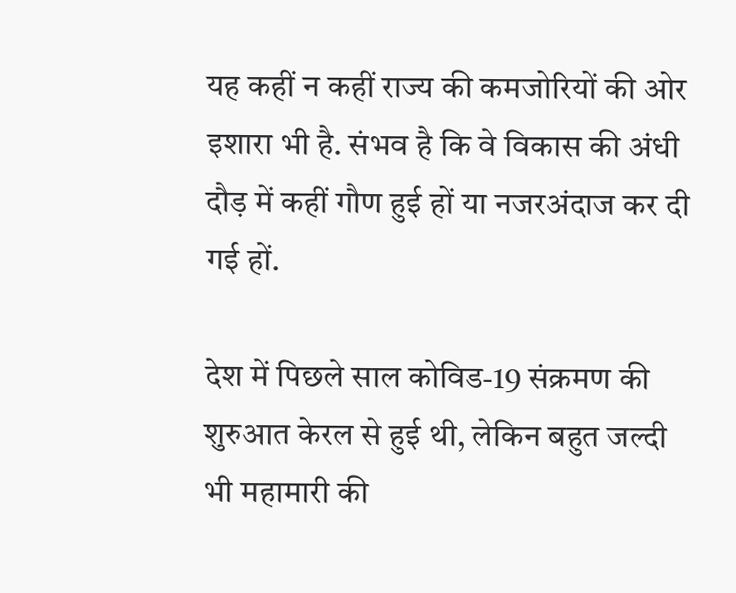यह कहीं न कहीं राज्य की कमजोरियों की ओर इशारा भी है. संभव है कि वे विकास की अंधी दौड़ में कहीं गौण हुई हों या नजरअंदाज कर दी गई हों.

देश में पिछले साल कोविड-19 संक्रमण की शुरुआत केरल से हुई थी, लेकिन बहुत जल्दी भी महामारी की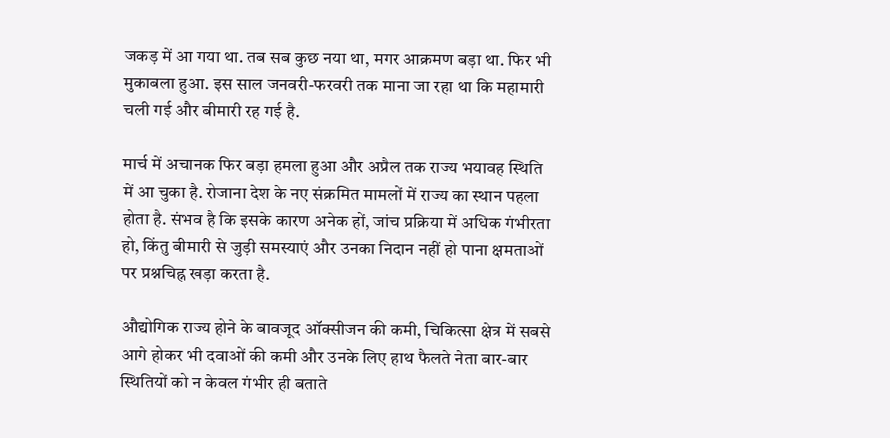जकड़ में आ गया था. तब सब कुछ नया था, मगर आक्रमण बड़ा था. फिर भी मुकाबला हुआ. इस साल जनवरी-फरवरी तक माना जा रहा था कि महामारी चली गई और बीमारी रह गई है.

मार्च में अचानक फिर बड़ा हमला हुआ और अप्रैल तक राज्य भयावह स्थिति में आ चुका है. रोजाना देश के नए संक्रमित मामलों में राज्य का स्थान पहला होता है. संभव है कि इसके कारण अनेक हों, जांच प्रक्रिया में अधिक गंभीरता हो, किंतु बीमारी से जुड़ी समस्याएं और उनका निदान नहीं हो पाना क्षमताओं पर प्रश्नचिह्न खड़ा करता है.

औद्योगिक राज्य होने के बावजूद ऑक्सीजन की कमी, चिकित्सा क्षेत्र में सबसे आगे होकर भी दवाओं की कमी और उनके लिए हाथ फैलते नेता बार-बार स्थितियों को न केवल गंभीर ही बताते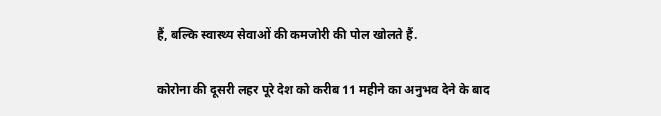हैं, बल्कि स्वास्थ्य सेवाओं की कमजोरी की पोल खोलते हैं.

कोरोना की दूसरी लहर पूरे देश को करीब 11 महीने का अनुभव देने के बाद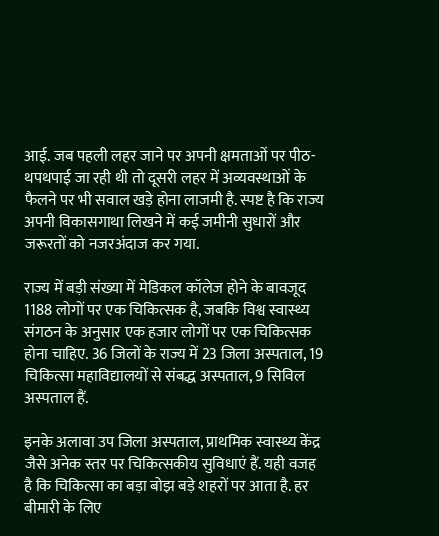आई. जब पहली लहर जाने पर अपनी क्षमताओं पर पीठ-थपथपाई जा रही थी तो दूसरी लहर में अव्यवस्थाओं के फैलने पर भी सवाल खड़े होना लाजमी है. स्पष्ट है कि राज्य अपनी विकासगाथा लिखने में कई जमीनी सुधारों और जरूरतों को नजरअंदाज कर गया.

राज्य में बड़ी संख्या में मेडिकल कॉलेज होने के बावजूद 1188 लोगों पर एक चिकित्सक है, जबकि विश्व स्वास्थ्य संगठन के अनुसार एक हजार लोगों पर एक चिकित्सक होना चाहिए. 36 जिलों के राज्य में 23 जिला अस्पताल, 19 चिकित्सा महाविद्यालयों से संबद्ध अस्पताल, 9 सिविल अस्पताल हैं.

इनके अलावा उप जिला अस्पताल, प्राथमिक स्वास्थ्य केंद्र जैसे अनेक स्तर पर चिकित्सकीय सुविधाएं हैं. यही वजह है कि चिकित्सा का बड़ा बोझ बड़े शहरों पर आता है. हर बीमारी के लिए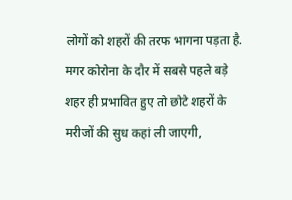लोगों को शहरों की तरफ भागना पड़ता है. मगर कोरोना के दौर में सबसे पहले बड़े शहर ही प्रभावित हुए तो छोटे शहरों के मरीजों की सुध कहां ली जाएगी,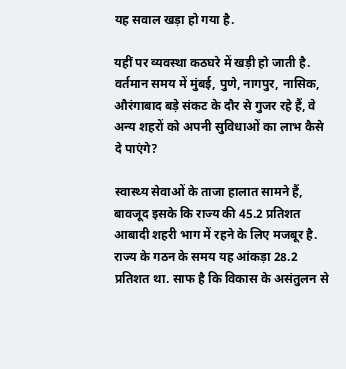यह सवाल खड़ा हो गया है.

यहीं पर व्यवस्था कठघरे में खड़ी हो जाती है. वर्तमान समय में मुंबई, पुणे, नागपुर, नासिक, औरंगाबाद बड़े संकट के दौर से गुजर रहे हैं, वे अन्य शहरों को अपनी सुविधाओं का लाभ कैसे दे पाएंगे?

स्वास्थ्य सेवाओं के ताजा हालात सामने हैं, बावजूद इसके कि राज्य की 45.2 प्रतिशत आबादी शहरी भाग में रहने के लिए मजबूर है. राज्य के गठन के समय यह आंकड़ा 28.2 प्रतिशत था. साफ है कि विकास के असंतुलन से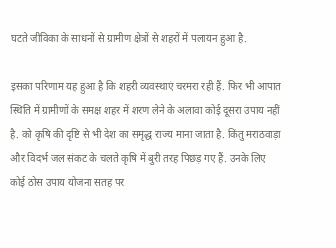घटते जीविका के साधनों से ग्रामीण क्षेत्रों से शहरों में पलायन हुआ है.

इसका परिणाम यह हुआ है कि शहरी व्यवस्थाएं चरमरा रही हैं. फिर भी आपात स्थिति में ग्रामीणों के समक्ष शहर में शरण लेने के अलावा कोई दूसरा उपाय नहीं है. को कृषि की दृष्टि से भी देश का समृद्ध राज्य माना जाता है. किंतु मराठवाड़ा और विदर्भ जल संकट के चलते कृषि में बुरी तरह पिछड़ गए हैं. उनके लिए कोई ठोस उपाय योजना सतह पर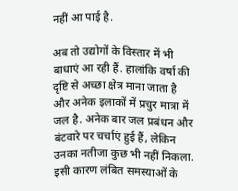नहीं आ पाई है.

अब तो उद्योगों के विस्तार में भी बाधाएं आ रही हैं. हालांकि वर्षा की दृष्टि से अच्छा क्षेत्र माना जाता है और अनेक इलाकों में प्रचुर मात्रा में जल है. अनेक बार जल प्रबंधन और बंटवारे पर चर्चाएं हुई हैं, लेकिन उनका नतीजा कुछ भी नहीं निकला. इसी कारण लंबित समस्याओं के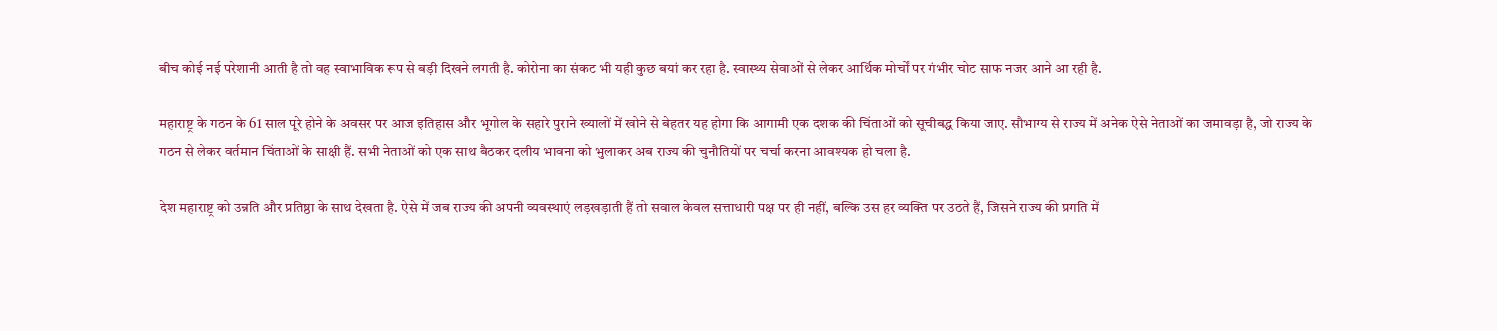बीच कोई नई परेशानी आती है तो वह स्वाभाविक रूप से बड़ी दिखने लगती है. कोरोना का संकट भी यही कुछ बयां कर रहा है. स्वास्थ्य सेवाओं से लेकर आर्थिक मोर्चों पर गंभीर चोट साफ नजर आने आ रही है.

महाराष्ट्र के गठन के 61 साल पूरे होने के अवसर पर आज इतिहास और भूगोल के सहारे पुराने ख्यालों में खोने से बेहतर यह होगा कि आगामी एक दशक की चिंताओं को सूचीबद्ध किया जाए. सौभाग्य से राज्य में अनेक ऐसे नेताओं का जमावड़ा है, जो राज्य के गठन से लेकर वर्तमान चिंताओं के साक्षी हैं. सभी नेताओं को एक साथ बैठकर दलीय भावना को भुलाकर अब राज्य की चुनौतियों पर चर्चा करना आवश्यक हो चला है.

देश महाराष्ट्र को उन्नति और प्रतिष्ठा के साथ देखता है. ऐसे में जब राज्य की अपनी व्यवस्थाएं लड़खड़ाती हैं तो सवाल केवल सत्ताधारी पक्ष पर ही नहीं, बल्कि उस हर व्यक्ति पर उठते हैं, जिसने राज्य की प्रगति में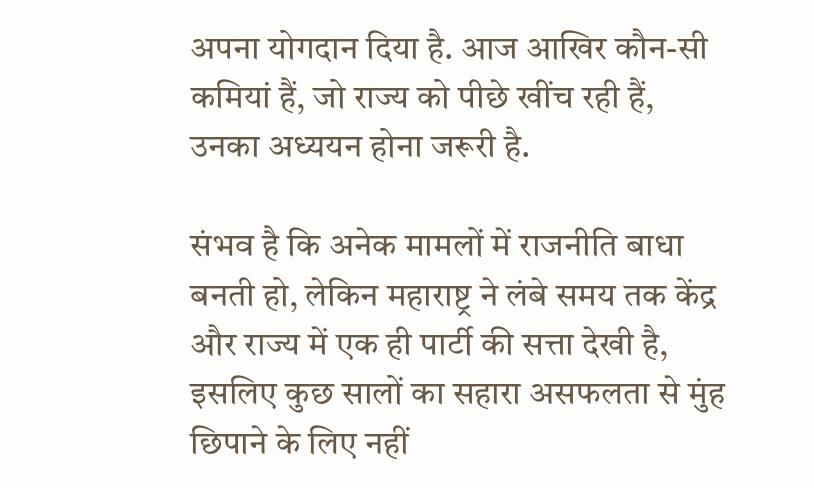अपना योगदान दिया है. आज आखिर कौन-सी कमियां हैं, जो राज्य को पीछे खींच रही हैं, उनका अध्ययन होना जरूरी है.

संभव है कि अनेक मामलों में राजनीति बाधा बनती हो, लेकिन महाराष्ट्र ने लंबे समय तक केंद्र और राज्य में एक ही पार्टी की सत्ता देखी है, इसलिए कुछ सालों का सहारा असफलता से मुंह छिपाने के लिए नहीं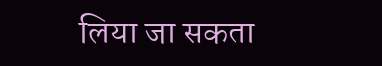लिया जा सकता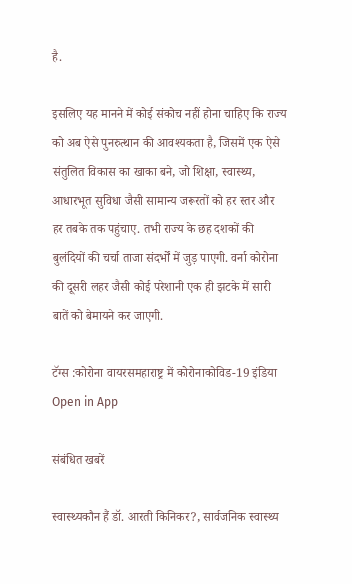है.

इसलिए यह मानने में कोई संकोच नहीं होना चाहिए कि राज्य को अब ऐसे पुनरुत्थान की आवश्यकता है, जिसमें एक ऐसे संतुलित विकास का खाका बने, जो शिक्षा, स्वास्थ्य, आधारभूत सुविधा जैसी सामान्य जरूरतों को हर स्तर और हर तबके तक पहुंचाए. तभी राज्य के छह दशकों की बुलंदियों की चर्चा ताजा संदर्भों में जुड़ पाएगी. वर्ना कोरोना की दूसरी लहर जैसी कोई परेशानी एक ही झटके में सारी बातें को बेमायने कर जाएगी.

टॅग्स :कोरोना वायरसमहाराष्ट्र में कोरोनाकोविड-19 इंडिया
Open in App

संबंधित खबरें

स्वास्थ्यकौन हैं डॉ. आरती किनिकर?, सार्वजनिक स्वास्थ्य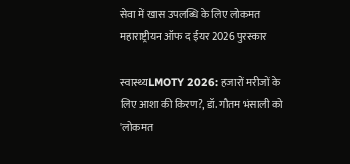सेवा में खास उपलब्धि के लिए लोकमत महाराष्ट्रीयन ऑफ द ईयर 2026 पुरस्कार

स्वास्थ्यLMOTY 2026: हजारों मरीजों के लिए आशा की किरण?, डॉ. गौतम भंसाली को 'लोकमत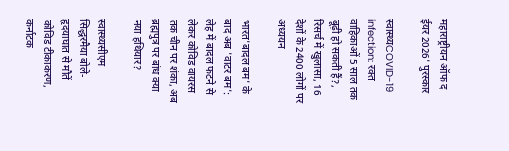महाराष्ट्रीयन ऑफ द ईयर 2026' पुरस्कार

स्वास्थ्यCOVID-19 infection: रक्त वाहिकाओं 5 साल तक बूढ़ी हो सकती हैं?, रिसर्च में खुलासा, 16 देशों के 2400 लोगों पर अध्ययन

भारत'बादल बम' के बाद अब 'वाटर बम': लेह में बादल फटने से लेकर कोविड वायरस तक चीन पर शंका, अब ब्रह्मपुत्र पर बांध क्या नया हथियार?

स्वास्थ्यसीएम सिद्धरमैया बोले-हृदयाघात से मौतें कोविड टीकाकरण, कर्नाटक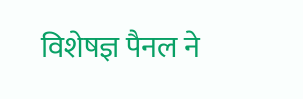विशेषज्ञ पैनल ने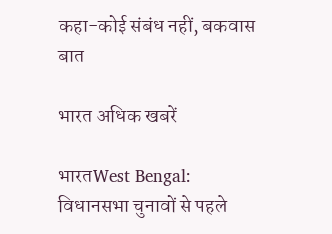कहा-कोई संबंध नहीं, बकवास बात

भारत अधिक खबरें

भारतWest Bengal: विधानसभा चुनावों से पहले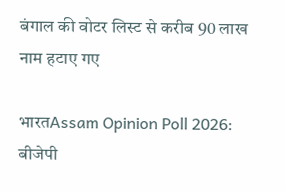बंगाल की वोटर लिस्ट से करीब 90 लाख नाम हटाए गए

भारतAssam Opinion Poll 2026: बीजेपी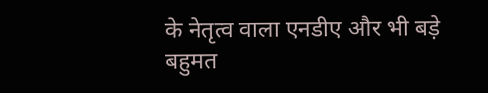के नेतृत्व वाला एनडीए और भी बड़े बहुमत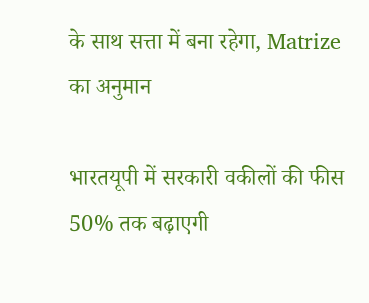के साथ सत्ता में बना रहेगा, Matrize का अनुमान

भारतयूपी में सरकारी वकीलों की फीस 50% तक बढ़ाएगी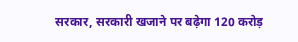सरकार, सरकारी खजाने पर बढ़ेगा 120 करोड़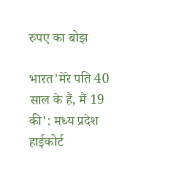रुपए का बोझ

भारत'मेरे पति 40 साल के हैं, मैं 19 की': मध्य प्रदेश हाईकोर्ट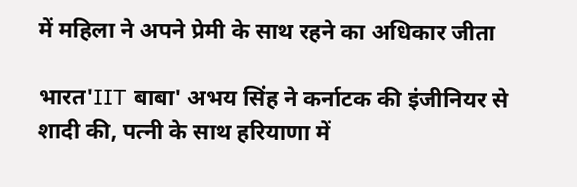में महिला ने अपने प्रेमी के साथ रहने का अधिकार जीता

भारत'IIT बाबा' अभय सिंह ने कर्नाटक की इंजीनियर से शादी की, पत्नी के साथ हरियाणा में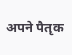अपने पैतृक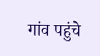गांव पहुंचे